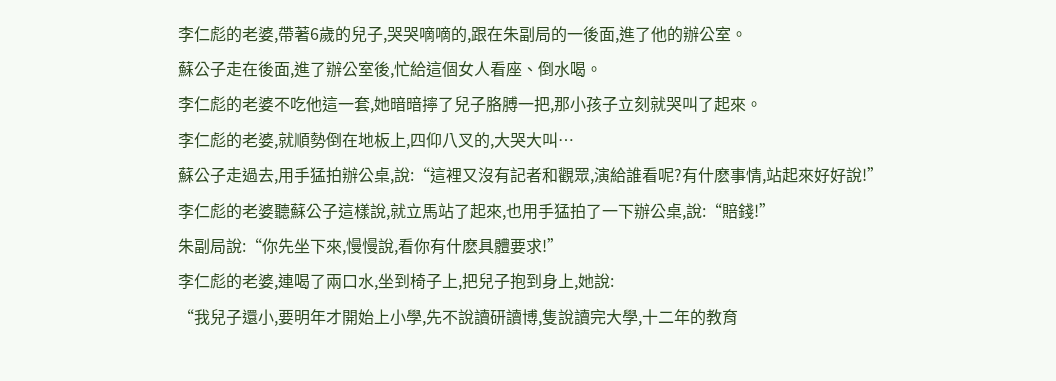李仁彪的老婆,帶著6歲的兒子,哭哭嘀嘀的,跟在朱副局的一後面,進了他的辦公室。
蘇公子走在後面,進了辦公室後,忙給這個女人看座、倒水喝。
李仁彪的老婆不吃他這一套,她暗暗擰了兒子胳膊一把,那小孩子立刻就哭叫了起來。
李仁彪的老婆,就順勢倒在地板上,四仰八叉的,大哭大叫…
蘇公子走過去,用手猛拍辦公桌,說:“這裡又沒有記者和觀眾,演給誰看呢?有什麽事情,站起來好好說!”
李仁彪的老婆聽蘇公子這樣說,就立馬站了起來,也用手猛拍了一下辦公桌,說:“賠錢!”
朱副局說:“你先坐下來,慢慢說,看你有什麽具體要求!”
李仁彪的老婆,連喝了兩口水,坐到椅子上,把兒子抱到身上,她說:
“我兒子還小,要明年才開始上小學,先不說讀研讀博,隻說讀完大學,十二年的教育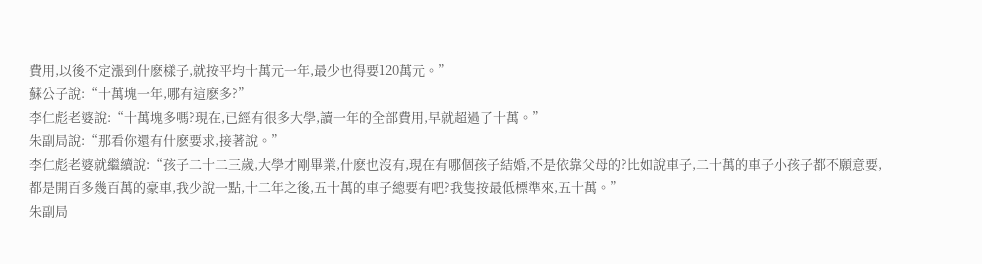費用,以後不定漲到什麽樣子,就按平均十萬元一年,最少也得要120萬元。”
蘇公子說:“十萬塊一年,哪有這麽多?”
李仁彪老婆說:“十萬塊多嗎?現在,已經有很多大學,讀一年的全部費用,早就超過了十萬。”
朱副局說:“那看你還有什麽要求,接著說。”
李仁彪老婆就繼續說:“孩子二十二三歲,大學才剛畢業,什麽也沒有,現在有哪個孩子結婚,不是依靠父母的?比如說車子,二十萬的車子小孩子都不願意要,都是開百多幾百萬的豪車,我少說一點,十二年之後,五十萬的車子總要有吧?我隻按最低標準來,五十萬。”
朱副局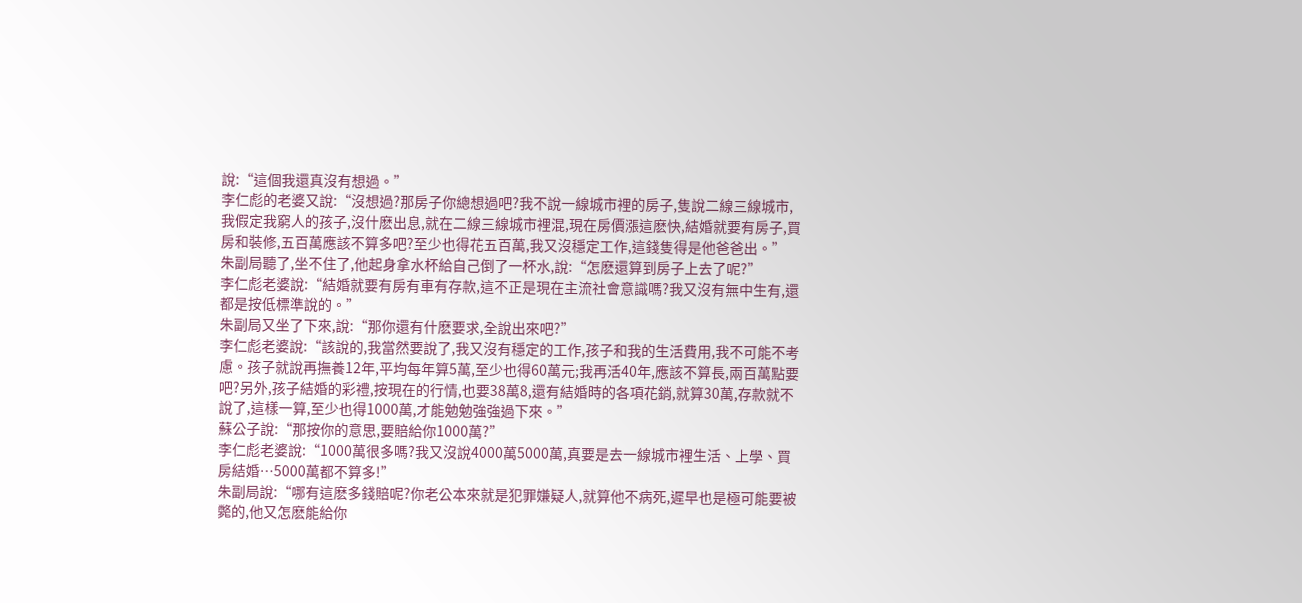說:“這個我還真沒有想過。”
李仁彪的老婆又說:“沒想過?那房子你總想過吧?我不說一線城市裡的房子,隻說二線三線城市,我假定我窮人的孩子,沒什麽出息,就在二線三線城市裡混,現在房價漲這麽快,結婚就要有房子,買房和裝修,五百萬應該不算多吧?至少也得花五百萬,我又沒穩定工作,這錢隻得是他爸爸出。”
朱副局聽了,坐不住了,他起身拿水杯給自己倒了一杯水,說:“怎麽還算到房子上去了呢?”
李仁彪老婆說:“結婚就要有房有車有存款,這不正是現在主流社會意識嗎?我又沒有無中生有,還都是按低標準說的。”
朱副局又坐了下來,說:“那你還有什麽要求,全說出來吧?”
李仁彪老婆說:“該說的,我當然要說了,我又沒有穩定的工作,孩子和我的生活費用,我不可能不考慮。孩子就說再撫養12年,平均每年算5萬,至少也得60萬元;我再活40年,應該不算長,兩百萬點要吧?另外,孩子結婚的彩禮,按現在的行情,也要38萬8,還有結婚時的各項花銷,就算30萬,存款就不說了,這樣一算,至少也得1000萬,才能勉勉強強過下來。”
蘇公子說:“那按你的意思,要賠給你1000萬?”
李仁彪老婆說:“1000萬很多嗎?我又沒說4000萬5000萬,真要是去一線城市裡生活、上學、買房結婚…5000萬都不算多!”
朱副局說:“哪有這麽多錢賠呢?你老公本來就是犯罪嫌疑人,就算他不病死,遲早也是極可能要被斃的,他又怎麽能給你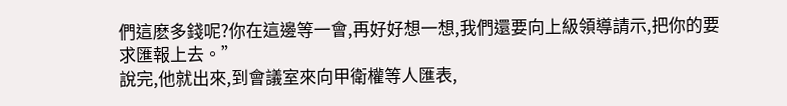們這麽多錢呢?你在這邊等一會,再好好想一想,我們還要向上級領導請示,把你的要求匯報上去。”
說完,他就出來,到會議室來向甲衛權等人匯表,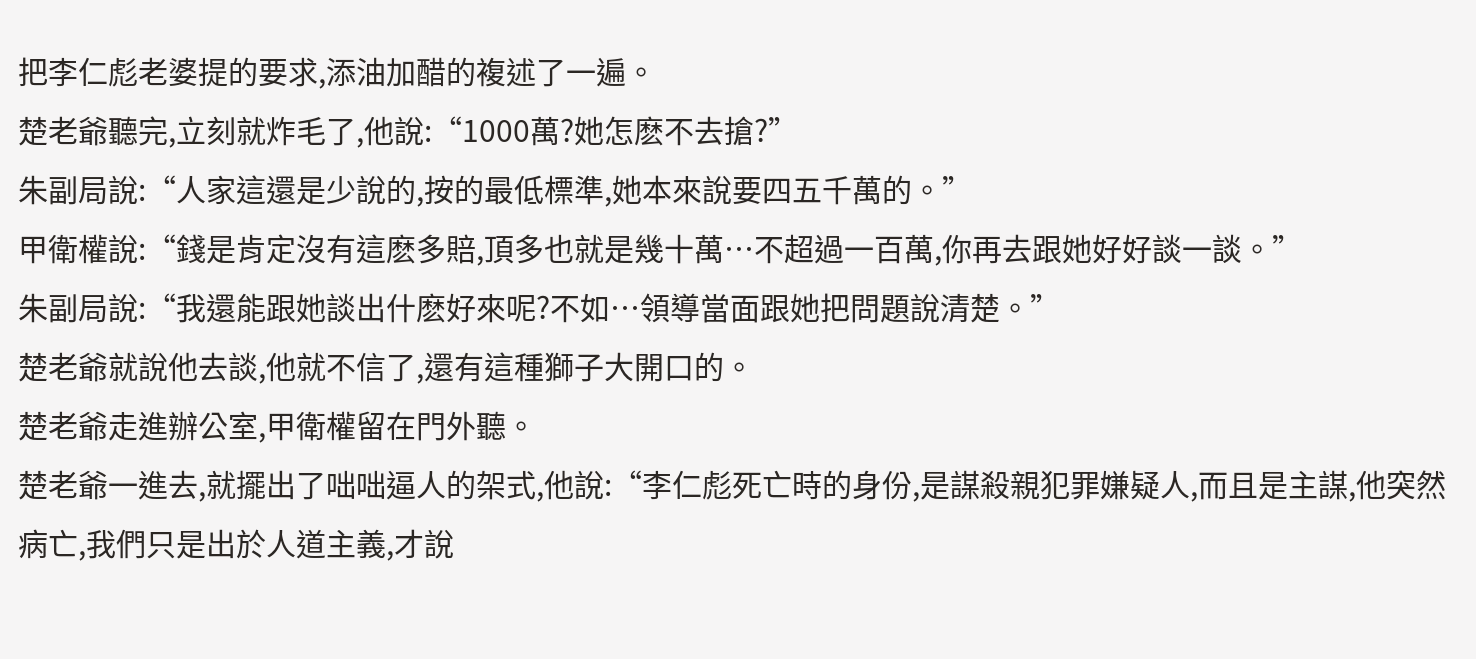把李仁彪老婆提的要求,添油加醋的複述了一遍。
楚老爺聽完,立刻就炸毛了,他說:“1000萬?她怎麽不去搶?”
朱副局說:“人家這還是少說的,按的最低標準,她本來說要四五千萬的。”
甲衛權說:“錢是肯定沒有這麽多賠,頂多也就是幾十萬…不超過一百萬,你再去跟她好好談一談。”
朱副局說:“我還能跟她談出什麽好來呢?不如…領導當面跟她把問題說清楚。”
楚老爺就說他去談,他就不信了,還有這種獅子大開口的。
楚老爺走進辦公室,甲衛權留在門外聽。
楚老爺一進去,就擺出了咄咄逼人的架式,他說:“李仁彪死亡時的身份,是謀殺親犯罪嫌疑人,而且是主謀,他突然病亡,我們只是出於人道主義,才說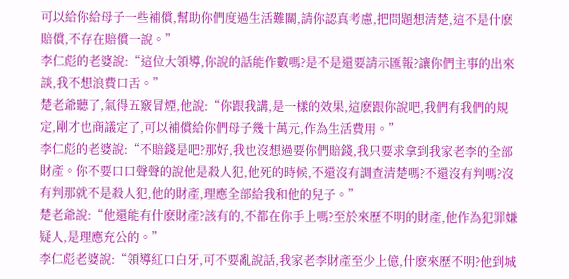可以給你給母子一些補償,幫助你們度過生活難關,請你認真考慮,把問題想清楚,這不是什麽賠償,不存在賠償一說。”
李仁彪的老婆說:“這位大領導,你說的話能作數嗎?是不是還要請示匯報?讓你們主事的出來談,我不想浪費口舌。”
楚老爺聽了,氣得五竅冒煙,他說:“你跟我講,是一樣的效果,這麽跟你說吧,我們有我們的規定,剛才也商議定了,可以補償給你們母子幾十萬元,作為生活費用。”
李仁彪的老婆說:“不賠錢是吧?那好,我也沒想過要你們賠錢,我只要求拿到我家老李的全部財產。你不要口口聲聲的說他是殺人犯,他死的時候,不還沒有調查清楚嗎?不還沒有判嗎?沒有判那就不是殺人犯,他的財產,理應全部給我和他的兒子。”
楚老爺說:“他還能有什麽財產?該有的,不都在你手上嗎?至於來歷不明的財產,他作為犯罪嫌疑人,是理應充公的。”
李仁彪老婆說:“領導紅口白牙,可不要亂說話,我家老李財產至少上億,什麽來歷不明?他到城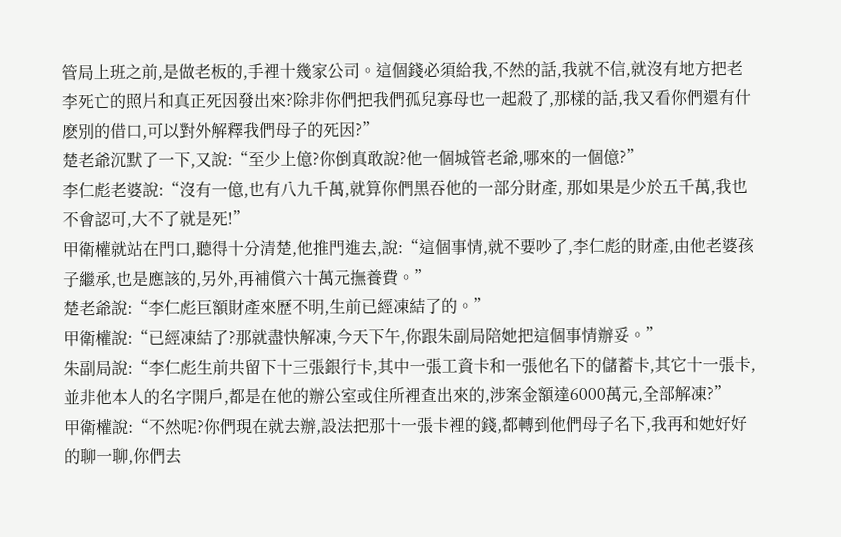管局上班之前,是做老板的,手裡十幾家公司。這個錢必須給我,不然的話,我就不信,就沒有地方把老李死亡的照片和真正死因發出來?除非你們把我們孤兒寡母也一起殺了,那樣的話,我又看你們還有什麽別的借口,可以對外解釋我們母子的死因?”
楚老爺沉默了一下,又說:“至少上億?你倒真敢說?他一個城管老爺,哪來的一個億?”
李仁彪老婆說:“沒有一億,也有八九千萬,就算你們黑吞他的一部分財產, 那如果是少於五千萬,我也不會認可,大不了就是死!”
甲衛權就站在門口,聽得十分清楚,他推門進去,說:“這個事情,就不要吵了,李仁彪的財產,由他老婆孩子繼承,也是應該的,另外,再補償六十萬元撫養費。”
楚老爺說:“李仁彪巨額財產來歷不明,生前已經凍結了的。”
甲衛權說:“已經凍結了?那就盡快解凍,今天下午,你跟朱副局陪她把這個事情辦妥。”
朱副局說:“李仁彪生前共留下十三張銀行卡,其中一張工資卡和一張他名下的儲蓄卡,其它十一張卡,並非他本人的名字開戶,都是在他的辦公室或住所裡查出來的,涉案金額達6000萬元,全部解凍?”
甲衛權說:“不然呢?你們現在就去辦,設法把那十一張卡裡的錢,都轉到他們母子名下,我再和她好好的聊一聊,你們去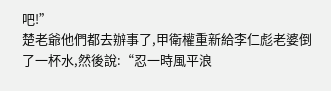吧!”
楚老爺他們都去辦事了,甲衛權重新給李仁彪老婆倒了一杯水,然後說:“忍一時風平浪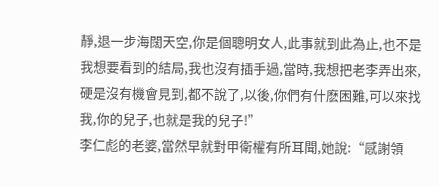靜,退一步海闊天空,你是個聰明女人,此事就到此為止,也不是我想要看到的結局,我也沒有插手過,當時,我想把老李弄出來,硬是沒有機會見到,都不說了,以後,你們有什麽困難,可以來找我,你的兒子,也就是我的兒子!”
李仁彪的老婆,當然早就對甲衛權有所耳聞,她說:“感謝領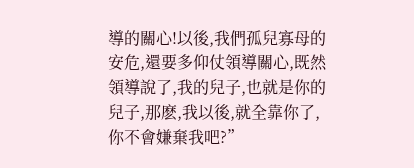導的關心!以後,我們孤兒寡母的安危,還要多仰仗領導關心,既然領導說了,我的兒子,也就是你的兒子,那麽,我以後,就全靠你了,你不會嫌棄我吧?”